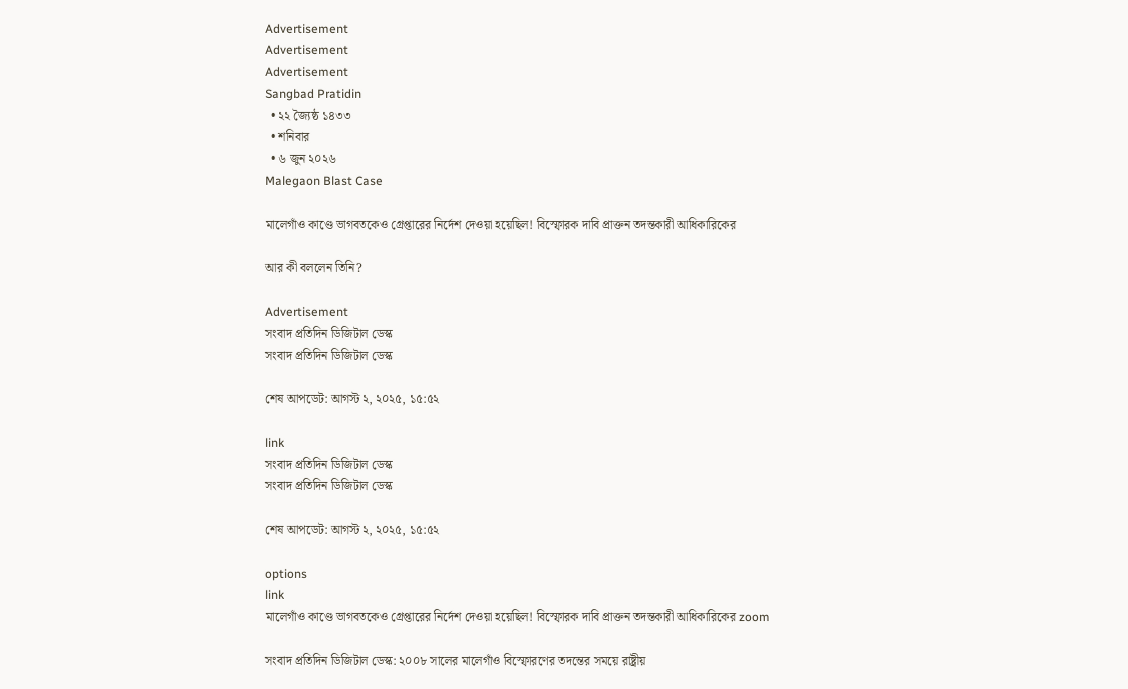Advertisement
Advertisement
Advertisement
Sangbad Pratidin
  • ২২ জ্যৈষ্ঠ ১৪৩৩
  • শনিবার
  • ৬ জুন ২০২৬
Malegaon Blast Case

মালেগাঁও কাণ্ডে ভাগবতকেও গ্রেপ্তারের নির্দেশ দেওয়া হয়েছিল! বিস্ফোরক দাবি প্রাক্তন তদন্তকারী আধিকারিকের

আর কী বললেন তিনি?

Advertisement
সংবাদ প্রতিদিন ডিজিটাল ডেস্ক
সংবাদ প্রতিদিন ডিজিটাল ডেস্ক

শেষ আপডেট: আগস্ট ২, ২০২৫, ১৫:৫২

link
সংবাদ প্রতিদিন ডিজিটাল ডেস্ক
সংবাদ প্রতিদিন ডিজিটাল ডেস্ক

শেষ আপডেট: আগস্ট ২, ২০২৫, ১৫:৫২

options
link
মালেগাঁও কাণ্ডে ভাগবতকেও গ্রেপ্তারের নির্দেশ দেওয়া হয়েছিল! বিস্ফোরক দাবি প্রাক্তন তদন্তকারী আধিকারিকের zoom

সংবাদ প্রতিদিন ডিজিটাল ডেস্ক: ২০০৮ সালের মালেগাঁও বিস্ফোরণের তদন্তের সময়ে রাষ্ট্রীয়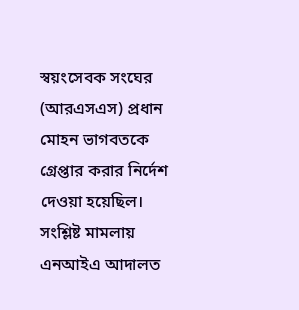স্বয়ংসেবক সংঘের (আরএসএস) প্রধান মোহন ভাগবতকে গ্রেপ্তার করার নির্দেশ দেওয়া হয়েছিল। সংশ্লিষ্ট মামলায় এনআইএ আদালত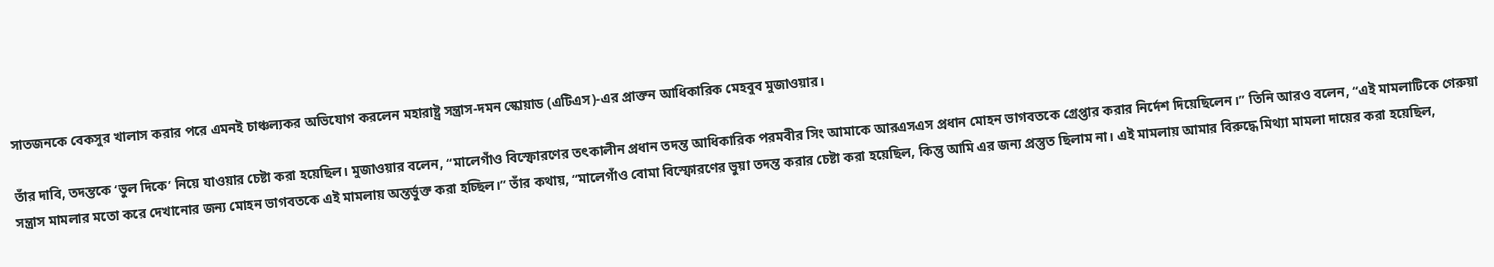সাতজনকে বেকসুর খালাস করার পরে এমনই চাঞ্চল্যকর অভিযোগ করলেন মহারাষ্ট্র সন্ত্রাস-দমন স্কোয়াড (এটিএস)-এর প্রাক্তন আধিকারিক মেহবুব মুজাওয়ার।

তাঁর দাবি, তদন্তকে ‘ভুল দিকে’ নিয়ে যাওয়ার চেষ্টা করা হয়েছিল। মুজাওয়ার বলেন, “মালেগাঁও বিস্ফোরণের তৎকালীন প্রধান তদন্ত আধিকারিক পরমবীর সিং আমাকে আরএসএস প্রধান মোহন ভাগবতকে গ্রেপ্তার করার নির্দেশ দিয়েছিলেন।” তিনি আরও বলেন, “এই মামলাটিকে গেরুয়া সন্ত্রাস মামলার মতো করে দেখানোর জন্য মোহন ভাগবতকে এই মামলায় অন্তর্ভুক্ত করা হচ্ছিল।” তাঁর কথায়, “মালেগাঁও বোমা বিস্ফোরণের ভুয়া তদন্ত করার চেষ্টা করা হয়েছিল, কিন্তু আমি এর জন্য প্রস্তুত ছিলাম না। এই মামলায় আমার বিরুদ্ধে মিথ্যা মামলা দায়ের করা হয়েছিল,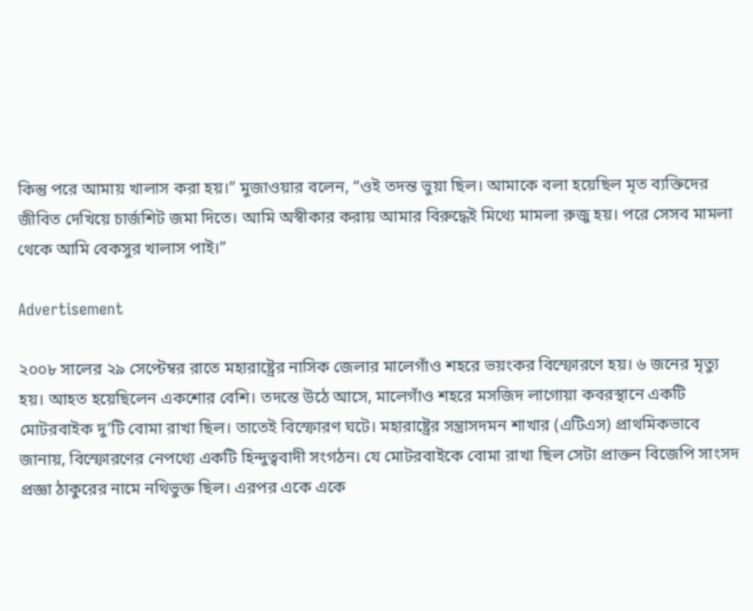কিন্তু পরে আমায় খালাস করা হয়।” মুজাওয়ার বলেন, “ওই তদন্ত ভুয়া ছিল। আমাকে বলা হয়েছিল মৃত ব্যক্তিদের জীবিত দেখিয়ে চার্জশিট জমা দিতে। আমি অস্বীকার করায় আমার বিরুদ্ধেই মিথ্যে মামলা রুজু হয়। পরে সেসব মামলা থেকে আমি বেকসুর খালাস পাই।”

Advertisement

২০০৮ সালের ২৯ সেপ্টেম্বর রাতে মহারাষ্ট্রের নাসিক জেলার মালেগাঁও শহরে ভয়ংকর বিস্ফোরণে হয়। ৬ জনের মৃত্যু হয়। আহত হয়েছিলেন একশোর বেশি। তদন্তে উঠে আসে, মালেগাঁও শহরে মসজিদ লাগোয়া কবরস্থানে একটি মোটরবাইক দু’টি বোমা রাখা ছিল। তাতেই বিস্ফোরণ ঘটে। মহারাষ্ট্রের সন্ত্রাসদমন শাখার (এটিএস) প্রাথমিকভাবে জানায়, বিস্ফোরণের নেপথ্যে একটি হিন্দুত্ববাদী সংগঠন। যে মোটরবাইকে বোমা রাখা ছিল সেটা প্রাক্তন বিজেপি সাংসদ প্রজ্ঞা ঠাকুরের নামে নথিভুক্ত ছিল। এরপর একে একে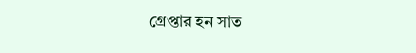গ্রেপ্তার হন সাত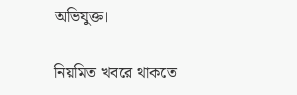অভিযুক্ত।

নিয়মিত খবরে থাকতে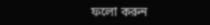ফলো করুন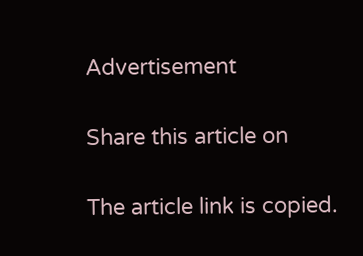Advertisement

Share this article on

The article link is copied.